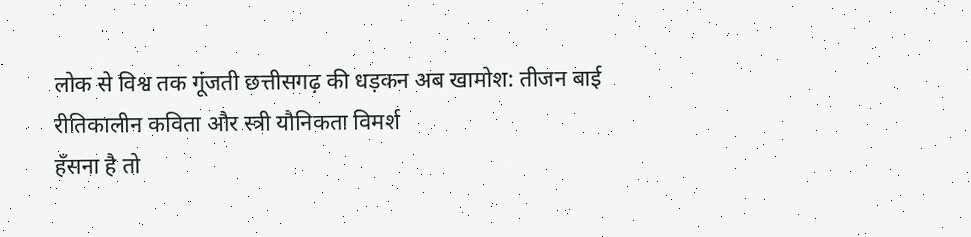लोक से विश्व तक गूंजती छत्तीसगढ़ की धड़कन अब खामोश: तीजन बाई
रीतिकालीन कविता और स्त्री यौनिकता विमर्श
हँसना है तो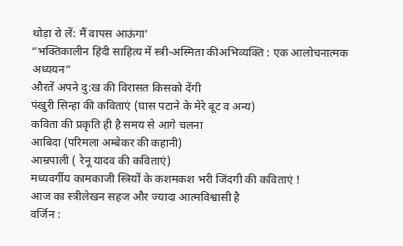थोड़ा रो लें: मैं वापस आऊंगा’
“भक्तिकालीन हिंदी साहित्य में स्त्री-अस्मिता कीअभिव्यक्ति : एक आलोचनात्मक अध्ययन”
औरतें अपने दु:ख की विरासत किसको देंगी
पंखुरी सिन्हा की कविताएं (घास पटाने के मेरे बूट व अन्य)
कविता की प्रकृति ही है समय से आगे चलना
आबिदा (परिमला अम्बेकर की कहानी)
आम्रपाली ( रेनू यादव की कविताएं)
मध्यवर्गीय कामकाजी स्त्रियों के कशमकश भरी जिंदगी की कविताएं !
आज का स्त्रीलेखन सहज और ज्यादा आत्मविश्वासी है
वर्जिन :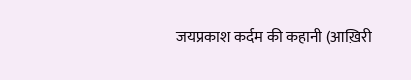जयप्रकाश कर्दम की कहानी (आख़िरी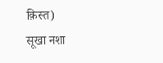क़िस्त)
सूखा नशा